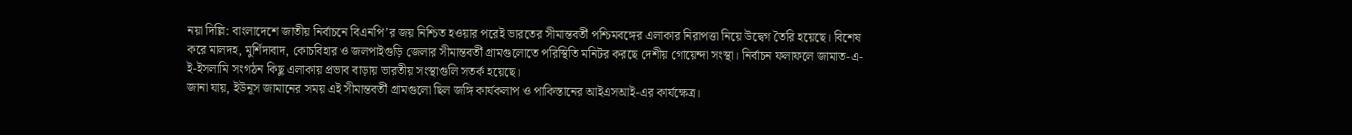নয়া দিল্লি: বাংলাদেশে জাতীয় নির্বাচনে বিএনপি’র জয় নিশ্চিত হওয়ার পরেই ভারতের সীমান্তবর্তী পশ্চিমবঙ্গের এলাকার নিরাপত্তা নিয়ে উদ্বেগ তৈরি হয়েছে। বিশেষ করে মালদহ, মুর্শিদাবাদ, কোচবিহার ও জলপাইগুড়ি জেলার সীমান্তবর্তী গ্রামগুলোতে পরিস্থিতি মনিটর করছে দেশীয় গোয়েন্দা সংস্থা। নির্বাচন ফলাফলে জামাত-এ-ই-ইসলামি সংগঠন কিছু এলাকায় প্রভাব বাড়ায় ভারতীয় সংস্থাগুলি সতর্ক হয়েছে।
জানা যায়, ইউনূস জামানের সময় এই সীমান্তবর্তী গ্রামগুলো ছিল জঙ্গি কার্যকলাপ ও পাকিস্তানের আইএসআই-এর কার্যক্ষেত্র।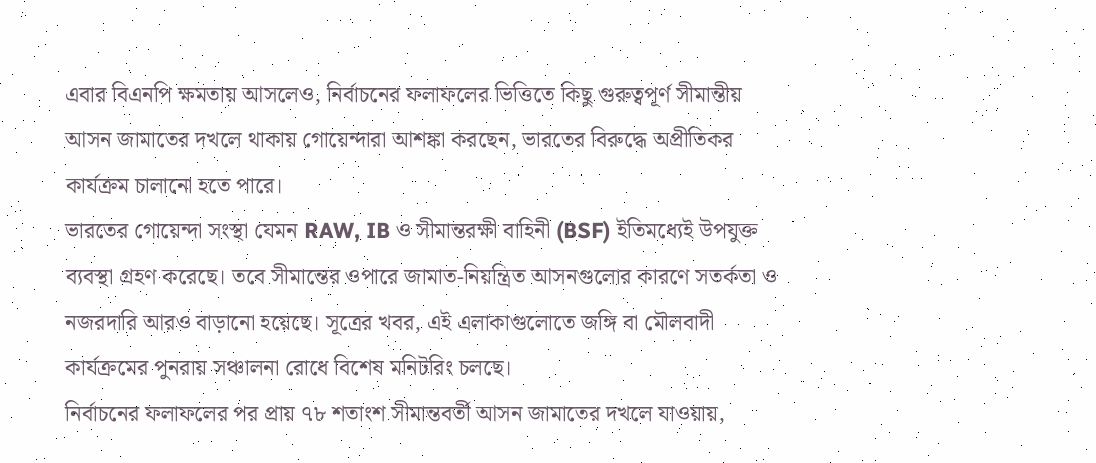এবার বিএনপি ক্ষমতায় আসলেও, নির্বাচনের ফলাফলের ভিত্তিতে কিছু গুরুত্বপূর্ণ সীমান্তীয় আসন জামাতের দখলে থাকায় গোয়েন্দারা আশঙ্কা করছেন, ভারতের বিরুদ্ধে অপ্রীতিকর কার্যক্রম চালানো হতে পারে।
ভারতের গোয়েন্দা সংস্থা যেমন RAW, IB ও সীমান্তরক্ষী বাহিনী (BSF) ইতিমধ্যেই উপযুক্ত ব্যবস্থা গ্রহণ করেছে। তবে সীমান্তের ওপারে জামাত-নিয়ন্ত্রিত আসনগুলোর কারণে সতর্কতা ও নজরদারি আরও বাড়ানো হয়েছে। সূত্রের খবর, এই এলাকাগুলোতে জঙ্গি বা মৌলবাদী কার্যক্রমের পুনরায় সঞ্চালনা রোধে বিশেষ মনিটরিং চলছে।
নির্বাচনের ফলাফলের পর প্রায় ৭৮ শতাংশ সীমান্তবর্তী আসন জামাতের দখলে যাওয়ায়,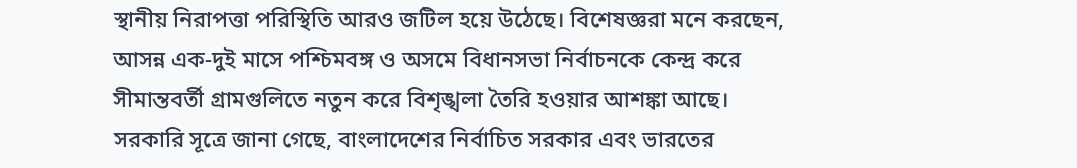স্থানীয় নিরাপত্তা পরিস্থিতি আরও জটিল হয়ে উঠেছে। বিশেষজ্ঞরা মনে করছেন, আসন্ন এক-দুই মাসে পশ্চিমবঙ্গ ও অসমে বিধানসভা নির্বাচনকে কেন্দ্র করে সীমান্তবর্তী গ্রামগুলিতে নতুন করে বিশৃঙ্খলা তৈরি হওয়ার আশঙ্কা আছে।
সরকারি সূত্রে জানা গেছে, বাংলাদেশের নির্বাচিত সরকার এবং ভারতের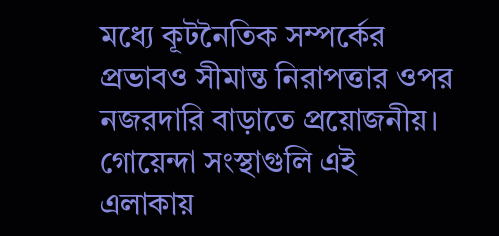মধ্যে কূটনৈতিক সম্পর্কের প্রভাবও সীমান্ত নিরাপত্তার ওপর নজরদারি বাড়াতে প্রয়োজনীয়। গোয়েন্দা সংস্থাগুলি এই এলাকায়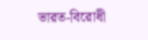ভারত-বিরোধী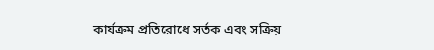কার্যক্রম প্রতিরোধে সর্তক এবং সক্রিয়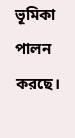ভূমিকা পালন করছে।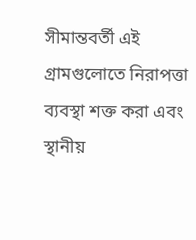সীমান্তবর্তী এই গ্রামগুলোতে নিরাপত্তা ব্যবস্থা শক্ত করা এবং স্থানীয়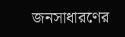জনসাধারণের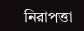নিরাপত্তা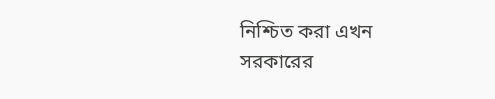নিশ্চিত করা এখন সরকারের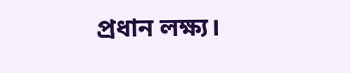প্রধান লক্ষ্য।